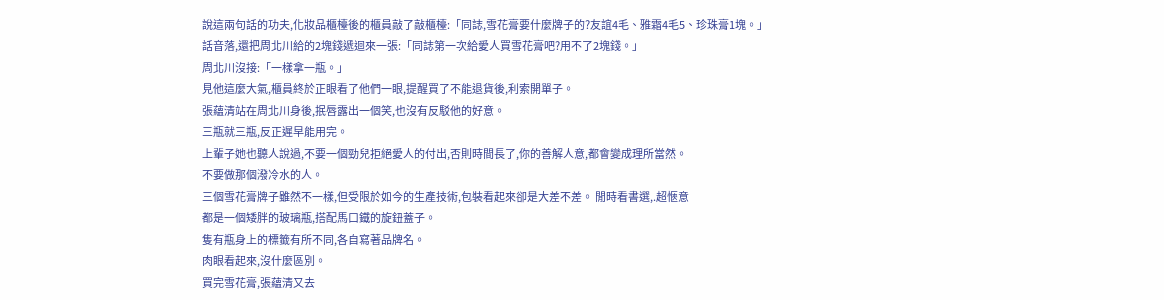說這兩句話的功夫,化妝品櫃檯後的櫃員敲了敲櫃檯:「同誌,雪花膏要什麼牌子的?友誼4毛、雅霜4毛5、珍珠膏1塊。」
話音落,還把周北川給的2塊錢遞迴來一張:「同誌第一次給愛人買雪花膏吧?用不了2塊錢。」
周北川沒接:「一樣拿一瓶。」
見他這麼大氣,櫃員終於正眼看了他們一眼,提醒買了不能退貨後,利索開單子。
張蘊清站在周北川身後,抿唇露出一個笑,也沒有反駁他的好意。
三瓶就三瓶,反正遲早能用完。
上輩子她也聽人說過,不要一個勁兒拒絕愛人的付出,否則時間長了,你的善解人意,都會變成理所當然。
不要做那個潑冷水的人。
三個雪花膏牌子雖然不一樣,但受限於如今的生產技術,包裝看起來卻是大差不差。 閒時看書選,.超愜意
都是一個矮胖的玻璃瓶,搭配馬口鐵的旋鈕蓋子。
隻有瓶身上的標籤有所不同,各自寫著品牌名。
肉眼看起來,沒什麼區別。
買完雪花膏,張蘊清又去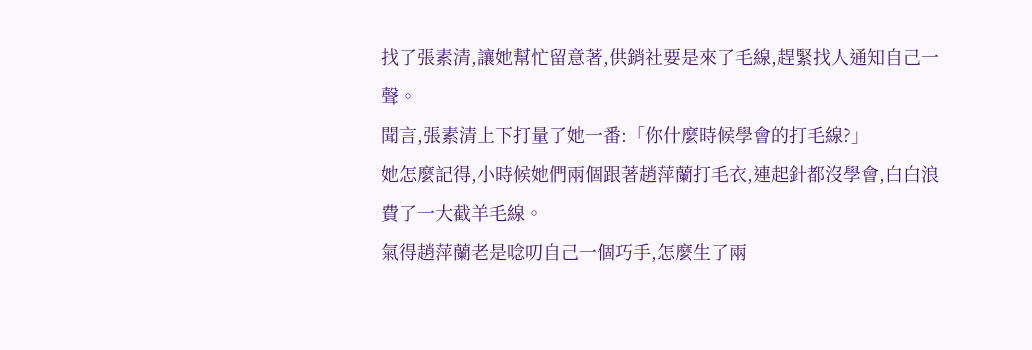找了張素清,讓她幫忙留意著,供銷社要是來了毛線,趕緊找人通知自己一聲。
聞言,張素清上下打量了她一番:「你什麼時候學會的打毛線?」
她怎麼記得,小時候她們兩個跟著趙萍蘭打毛衣,連起針都沒學會,白白浪費了一大截羊毛線。
氣得趙萍蘭老是唸叨自己一個巧手,怎麼生了兩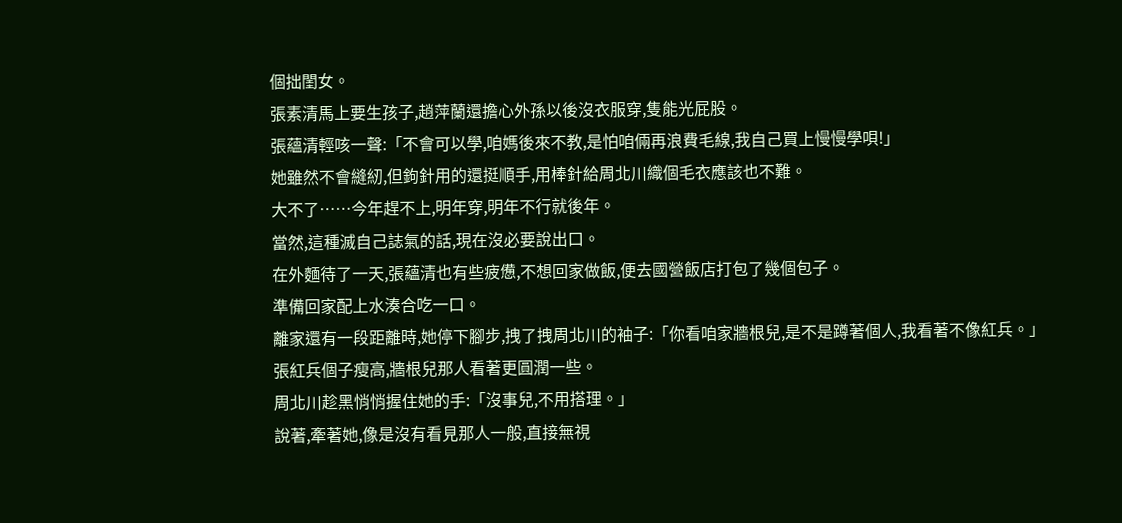個拙閨女。
張素清馬上要生孩子,趙萍蘭還擔心外孫以後沒衣服穿,隻能光屁股。
張蘊清輕咳一聲:「不會可以學,咱媽後來不教,是怕咱倆再浪費毛線,我自己買上慢慢學唄!」
她雖然不會縫紉,但鉤針用的還挺順手,用棒針給周北川織個毛衣應該也不難。
大不了……今年趕不上,明年穿,明年不行就後年。
當然,這種滅自己誌氣的話,現在沒必要說出口。
在外麵待了一天,張蘊清也有些疲憊,不想回家做飯,便去國營飯店打包了幾個包子。
準備回家配上水湊合吃一口。
離家還有一段距離時,她停下腳步,拽了拽周北川的袖子:「你看咱家牆根兒,是不是蹲著個人,我看著不像紅兵。」
張紅兵個子瘦高,牆根兒那人看著更圓潤一些。
周北川趁黑悄悄握住她的手:「沒事兒,不用搭理。」
說著,牽著她,像是沒有看見那人一般,直接無視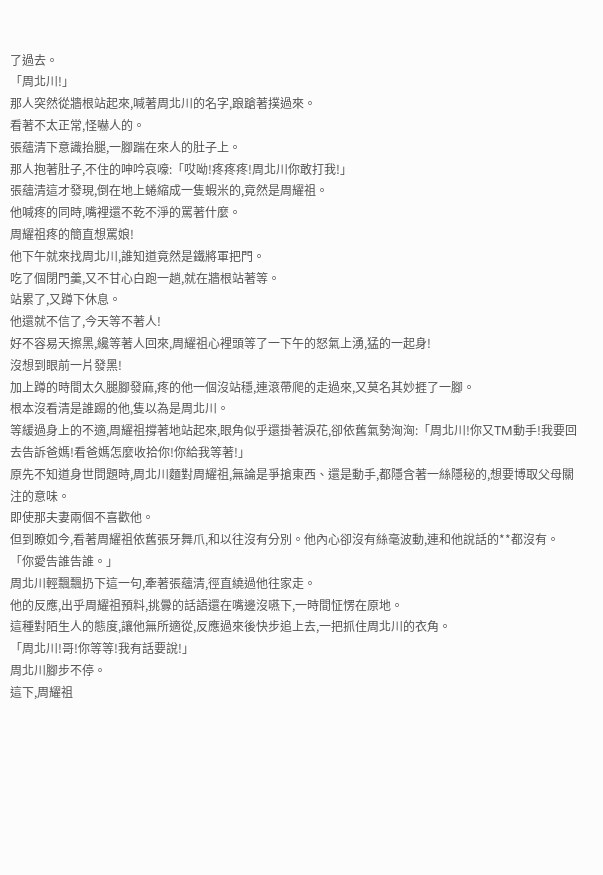了過去。
「周北川!」
那人突然從牆根站起來,喊著周北川的名字,踉蹌著撲過來。
看著不太正常,怪嚇人的。
張蘊清下意識抬腿,一腳踹在來人的肚子上。
那人抱著肚子,不住的呻吟哀嚎:「哎呦!疼疼疼!周北川你敢打我!」
張蘊清這才發現,倒在地上蜷縮成一隻蝦米的,竟然是周耀祖。
他喊疼的同時,嘴裡還不乾不淨的罵著什麼。
周耀祖疼的簡直想罵娘!
他下午就來找周北川,誰知道竟然是鐵將軍把門。
吃了個閉門羹,又不甘心白跑一趟,就在牆根站著等。
站累了,又蹲下休息。
他還就不信了,今天等不著人!
好不容易天擦黑,纔等著人回來,周耀祖心裡頭等了一下午的怒氣上湧,猛的一起身!
沒想到眼前一片發黑!
加上蹲的時間太久腿腳發麻,疼的他一個沒站穩,連滾帶爬的走過來,又莫名其妙捱了一腳。
根本沒看清是誰踢的他,隻以為是周北川。
等緩過身上的不適,周耀祖撐著地站起來,眼角似乎還掛著淚花,卻依舊氣勢洶洶:「周北川!你又TM動手!我要回去告訴爸媽!看爸媽怎麼收拾你!你給我等著!」
原先不知道身世問題時,周北川麵對周耀祖,無論是爭搶東西、還是動手,都隱含著一絲隱秘的,想要博取父母關注的意味。
即使那夫妻兩個不喜歡他。
但到瞭如今,看著周耀祖依舊張牙舞爪,和以往沒有分別。他內心卻沒有絲毫波動,連和他說話的**都沒有。
「你愛告誰告誰。」
周北川輕飄飄扔下這一句,牽著張蘊清,徑直繞過他往家走。
他的反應,出乎周耀祖預料,挑釁的話語還在嘴邊沒嚥下,一時間怔愣在原地。
這種對陌生人的態度,讓他無所適從,反應過來後快步追上去,一把抓住周北川的衣角。
「周北川!哥!你等等!我有話要說!」
周北川腳步不停。
這下,周耀祖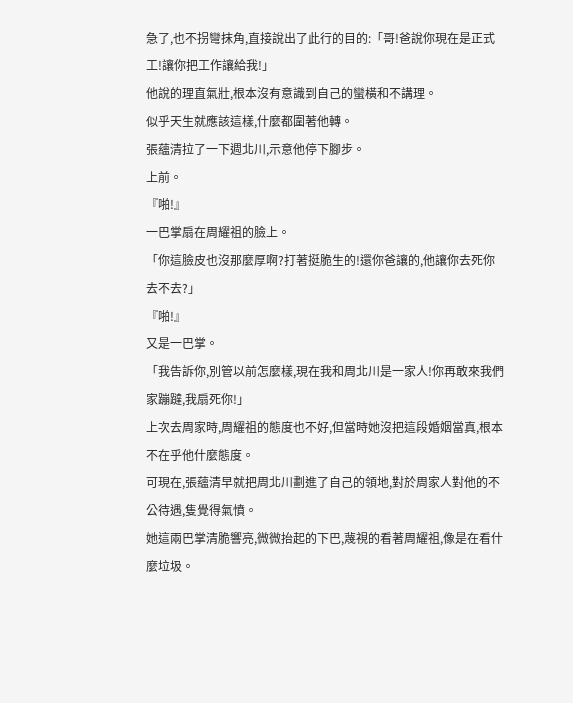急了,也不拐彎抹角,直接說出了此行的目的:「哥!爸說你現在是正式工!讓你把工作讓給我!」
他說的理直氣壯,根本沒有意識到自己的蠻橫和不講理。
似乎天生就應該這樣,什麼都圍著他轉。
張蘊清拉了一下週北川,示意他停下腳步。
上前。
『啪!』
一巴掌扇在周耀祖的臉上。
「你這臉皮也沒那麼厚啊?打著挺脆生的!還你爸讓的,他讓你去死你去不去?」
『啪!』
又是一巴掌。
「我告訴你,別管以前怎麼樣,現在我和周北川是一家人!你再敢來我們家蹦躂,我扇死你!」
上次去周家時,周耀祖的態度也不好,但當時她沒把這段婚姻當真,根本不在乎他什麼態度。
可現在,張蘊清早就把周北川劃進了自己的領地,對於周家人對他的不公待遇,隻覺得氣憤。
她這兩巴掌清脆響亮,微微抬起的下巴,蔑視的看著周耀祖,像是在看什麼垃圾。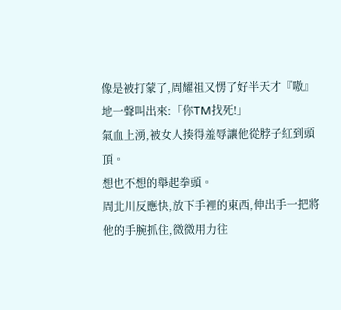像是被打蒙了,周耀祖又愣了好半天才『嗷』地一聲叫出來:「你TM找死!」
氣血上湧,被女人揍得羞辱讓他從脖子紅到頭頂。
想也不想的舉起拳頭。
周北川反應快,放下手裡的東西,伸出手一把將他的手腕抓住,微微用力往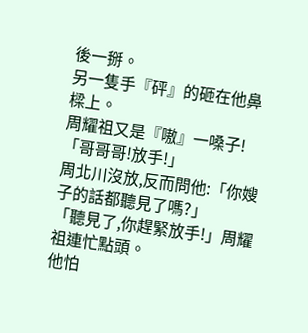後一掰。
另一隻手『砰』的砸在他鼻樑上。
周耀祖又是『嗷』一嗓子!
「哥哥哥!放手!」
周北川沒放,反而問他:「你嫂子的話都聽見了嗎?」
「聽見了,你趕緊放手!」周耀祖連忙點頭。
他怕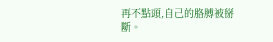再不點頭,自己的胳膊被掰斷。